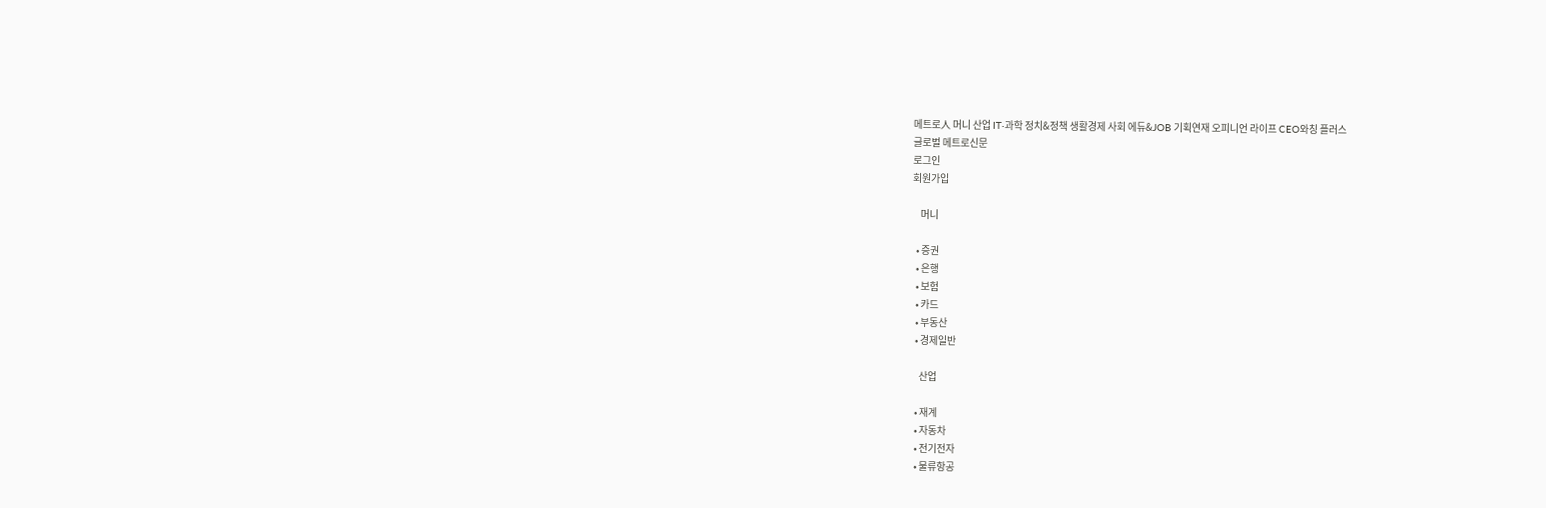메트로人 머니 산업 IT·과학 정치&정책 생활경제 사회 에듀&JOB 기획연재 오피니언 라이프 CEO와칭 플러스
글로벌 메트로신문
로그인
회원가입

    머니

  • 증권
  • 은행
  • 보험
  • 카드
  • 부동산
  • 경제일반

    산업

  • 재계
  • 자동차
  • 전기전자
  • 물류항공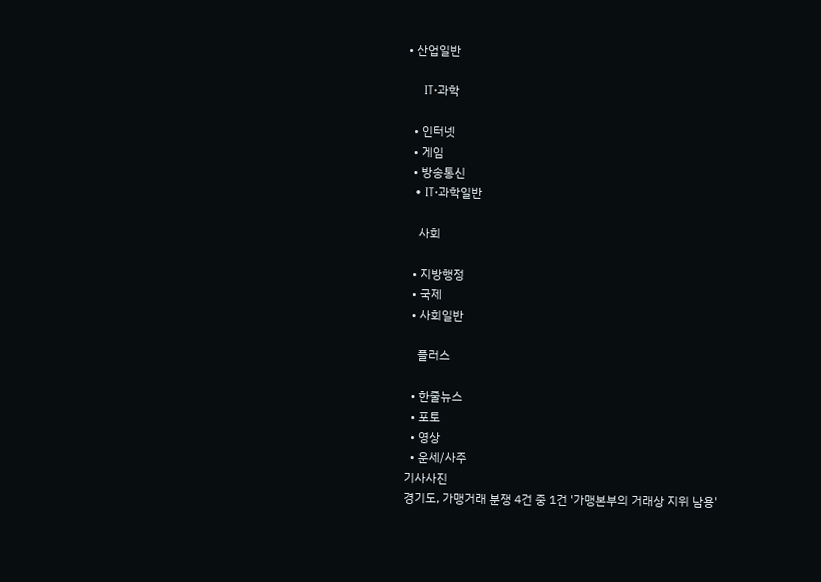• 산업일반

    IT·과학

  • 인터넷
  • 게임
  • 방송통신
  • IT·과학일반

    사회

  • 지방행정
  • 국제
  • 사회일반

    플러스

  • 한줄뉴스
  • 포토
  • 영상
  • 운세/사주
기사사진
경기도, 가맹거래 분쟁 4건 중 1건 '가맹본부의 거래상 지위 남용'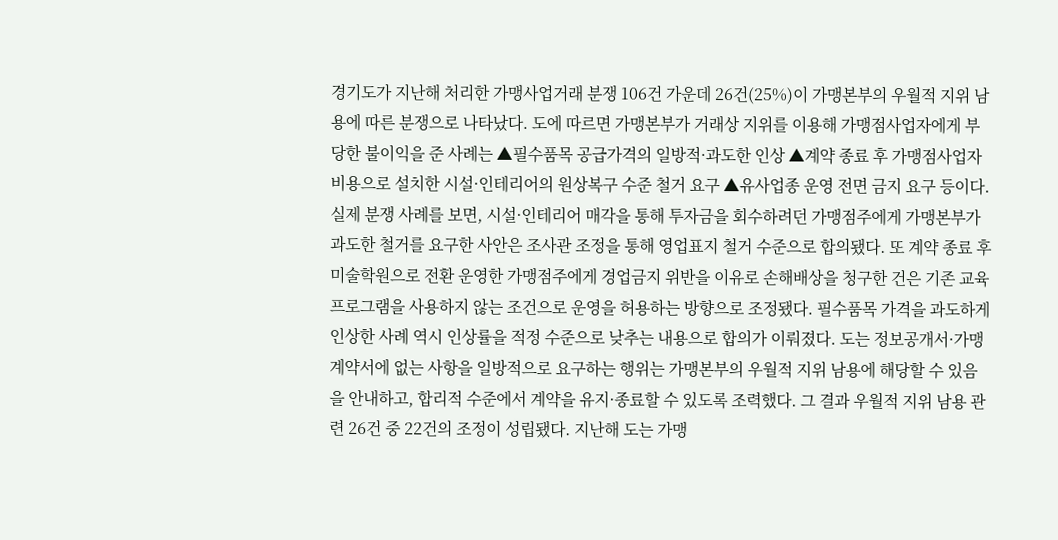경기도가 지난해 처리한 가맹사업거래 분쟁 106건 가운데 26건(25%)이 가맹본부의 우월적 지위 남용에 따른 분쟁으로 나타났다. 도에 따르면 가맹본부가 거래상 지위를 이용해 가맹점사업자에게 부당한 불이익을 준 사례는 ▲필수품목 공급가격의 일방적·과도한 인상 ▲계약 종료 후 가맹점사업자 비용으로 설치한 시설·인테리어의 원상복구 수준 철거 요구 ▲유사업종 운영 전면 금지 요구 등이다. 실제 분쟁 사례를 보면, 시설·인테리어 매각을 통해 투자금을 회수하려던 가맹점주에게 가맹본부가 과도한 철거를 요구한 사안은 조사관 조정을 통해 영업표지 철거 수준으로 합의됐다. 또 계약 종료 후 미술학원으로 전환 운영한 가맹점주에게 경업금지 위반을 이유로 손해배상을 청구한 건은 기존 교육프로그램을 사용하지 않는 조건으로 운영을 허용하는 방향으로 조정됐다. 필수품목 가격을 과도하게 인상한 사례 역시 인상률을 적정 수준으로 낮추는 내용으로 합의가 이뤄졌다. 도는 정보공개서·가맹계약서에 없는 사항을 일방적으로 요구하는 행위는 가맹본부의 우월적 지위 남용에 해당할 수 있음을 안내하고, 합리적 수준에서 계약을 유지·종료할 수 있도록 조력했다. 그 결과 우월적 지위 남용 관련 26건 중 22건의 조정이 성립됐다. 지난해 도는 가맹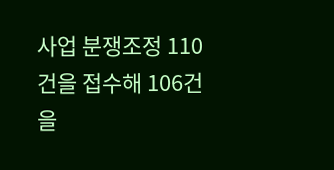사업 분쟁조정 110건을 접수해 106건을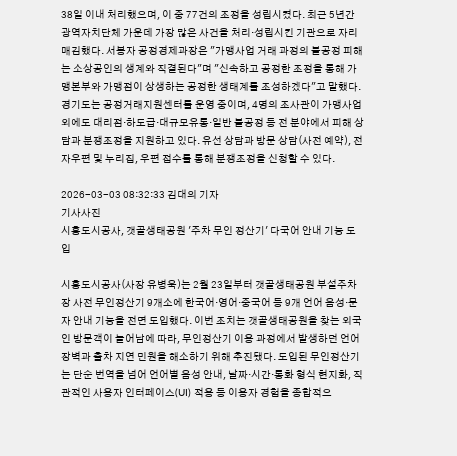38일 이내 처리했으며, 이 중 77건의 조정을 성립시켰다. 최근 5년간 광역자치단체 가운데 가장 많은 사건을 처리·성립시킨 기관으로 자리매김했다. 서봉자 공정경제과장은 "가맹사업 거래 과정의 불공정 피해는 소상공인의 생계와 직결된다"며 "신속하고 공정한 조정을 통해 가맹본부와 가맹점이 상생하는 공정한 생태계를 조성하겠다"고 말했다. 경기도는 공정거래지원센터를 운영 중이며, 4명의 조사관이 가맹사업 외에도 대리점·하도급·대규모유통·일반 불공정 등 전 분야에서 피해 상담과 분쟁조정을 지원하고 있다. 유선 상담과 방문 상담(사전 예약), 전자우편 및 누리집, 우편 접수를 통해 분쟁조정을 신청할 수 있다.

2026-03-03 08:32:33 김대의 기자
기사사진
시흥도시공사, 갯골생태공원 '주차 무인 정산기' 다국어 안내 기능 도입

시흥도시공사(사장 유병욱)는 2월 23일부터 갯골생태공원 부설주차장 사전 무인정산기 9개소에 한국어·영어·중국어 등 9개 언어 음성·문자 안내 기능을 전면 도입했다. 이번 조치는 갯골생태공원을 찾는 외국인 방문객이 늘어남에 따라, 무인정산기 이용 과정에서 발생하던 언어 장벽과 출차 지연 민원을 해소하기 위해 추진됐다. 도입된 무인정산기는 단순 번역을 넘어 언어별 음성 안내, 날짜·시간·통화 형식 현지화, 직관적인 사용자 인터페이스(UI) 적용 등 이용자 경험을 종합적으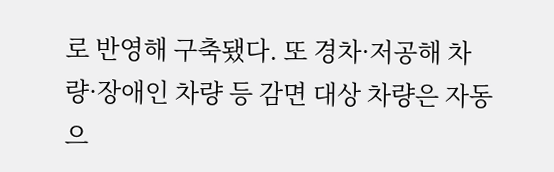로 반영해 구축됐다. 또 경차·저공해 차량·장애인 차량 등 감면 대상 차량은 자동으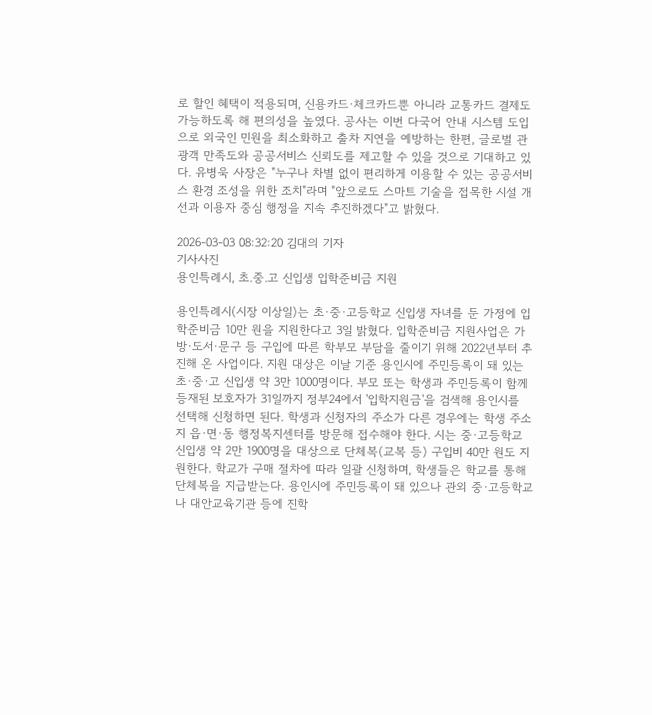로 할인 혜택이 적용되며, 신용카드·체크카드뿐 아니라 교통카드 결제도 가능하도록 해 편의성을 높였다. 공사는 이번 다국어 안내 시스템 도입으로 외국인 민원을 최소화하고 출차 지연을 예방하는 한편, 글로벌 관광객 만족도와 공공서비스 신뢰도를 제고할 수 있을 것으로 기대하고 있다. 유병욱 사장은 "누구나 차별 없이 편리하게 이용할 수 있는 공공서비스 환경 조성을 위한 조치"라며 "앞으로도 스마트 기술을 접목한 시설 개선과 이용자 중심 행정을 지속 추진하겠다"고 밝혔다.

2026-03-03 08:32:20 김대의 기자
기사사진
용인특례시, 초.중.고 신입생 입학준비금 지원

용인특례시(시장 이상일)는 초·중·고등학교 신입생 자녀를 둔 가정에 입학준비금 10만 원을 지원한다고 3일 밝혔다. 입학준비금 지원사업은 가방·도서·문구 등 구입에 따른 학부모 부담을 줄이기 위해 2022년부터 추진해 온 사업이다. 지원 대상은 이날 기준 용인시에 주민등록이 돼 있는 초·중·고 신입생 약 3만 1000명이다. 부모 또는 학생과 주민등록이 함께 등재된 보호자가 31일까지 정부24에서 '입학지원금'을 검색해 용인시를 선택해 신청하면 된다. 학생과 신청자의 주소가 다른 경우에는 학생 주소지 읍·면·동 행정복지센터를 방문해 접수해야 한다. 시는 중·고등학교 신입생 약 2만 1900명을 대상으로 단체복(교복 등) 구입비 40만 원도 지원한다. 학교가 구매 절차에 따라 일괄 신청하며, 학생들은 학교를 통해 단체복을 지급받는다. 용인시에 주민등록이 돼 있으나 관외 중·고등학교나 대안교육기관 등에 진학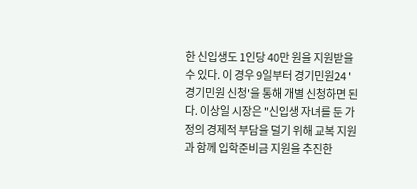한 신입생도 1인당 40만 원을 지원받을 수 있다. 이 경우 9일부터 경기민원24 '경기민원 신청'을 통해 개별 신청하면 된다. 이상일 시장은 "신입생 자녀를 둔 가정의 경제적 부담을 덜기 위해 교복 지원과 함께 입학준비금 지원을 추진한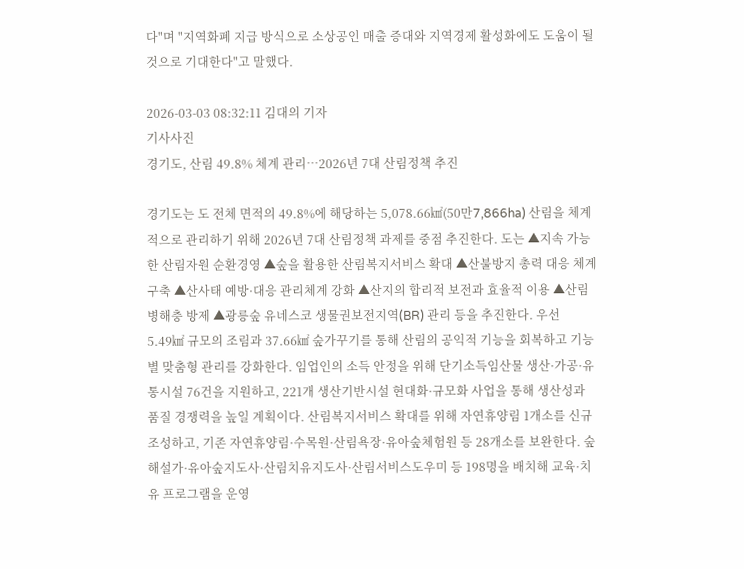다"며 "지역화폐 지급 방식으로 소상공인 매출 증대와 지역경제 활성화에도 도움이 될 것으로 기대한다"고 말했다.

2026-03-03 08:32:11 김대의 기자
기사사진
경기도, 산림 49.8% 체계 관리…2026년 7대 산림정책 추진

경기도는 도 전체 면적의 49.8%에 해당하는 5,078.66㎢(50만7,866ha) 산림을 체계적으로 관리하기 위해 2026년 7대 산림정책 과제를 중점 추진한다. 도는 ▲지속 가능한 산림자원 순환경영 ▲숲을 활용한 산림복지서비스 확대 ▲산불방지 총력 대응 체계 구축 ▲산사태 예방·대응 관리체계 강화 ▲산지의 합리적 보전과 효율적 이용 ▲산림병해충 방제 ▲광릉숲 유네스코 생물권보전지역(BR) 관리 등을 추진한다. 우선 5.49㎢ 규모의 조림과 37.66㎢ 숲가꾸기를 통해 산림의 공익적 기능을 회복하고 기능별 맞춤형 관리를 강화한다. 임업인의 소득 안정을 위해 단기소득임산물 생산·가공·유통시설 76건을 지원하고, 221개 생산기반시설 현대화·규모화 사업을 통해 생산성과 품질 경쟁력을 높일 계획이다. 산림복지서비스 확대를 위해 자연휴양림 1개소를 신규 조성하고, 기존 자연휴양림·수목원·산림욕장·유아숲체험원 등 28개소를 보완한다. 숲해설가·유아숲지도사·산림치유지도사·산림서비스도우미 등 198명을 배치해 교육·치유 프로그램을 운영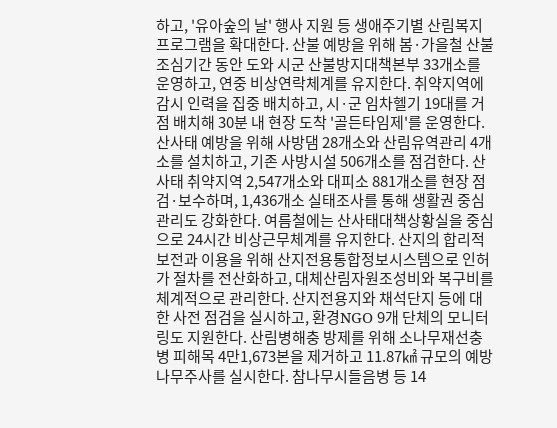하고, '유아숲의 날' 행사 지원 등 생애주기별 산림복지 프로그램을 확대한다. 산불 예방을 위해 봄·가을철 산불조심기간 동안 도와 시군 산불방지대책본부 33개소를 운영하고, 연중 비상연락체계를 유지한다. 취약지역에 감시 인력을 집중 배치하고, 시·군 임차헬기 19대를 거점 배치해 30분 내 현장 도착 '골든타임제'를 운영한다. 산사태 예방을 위해 사방댐 28개소와 산림유역관리 4개소를 설치하고, 기존 사방시설 506개소를 점검한다. 산사태 취약지역 2,547개소와 대피소 881개소를 현장 점검·보수하며, 1,436개소 실태조사를 통해 생활권 중심 관리도 강화한다. 여름철에는 산사태대책상황실을 중심으로 24시간 비상근무체계를 유지한다. 산지의 합리적 보전과 이용을 위해 산지전용통합정보시스템으로 인허가 절차를 전산화하고, 대체산림자원조성비와 복구비를 체계적으로 관리한다. 산지전용지와 채석단지 등에 대한 사전 점검을 실시하고, 환경NGO 9개 단체의 모니터링도 지원한다. 산림병해충 방제를 위해 소나무재선충병 피해목 4만1,673본을 제거하고 11.87㎢ 규모의 예방나무주사를 실시한다. 참나무시들음병 등 14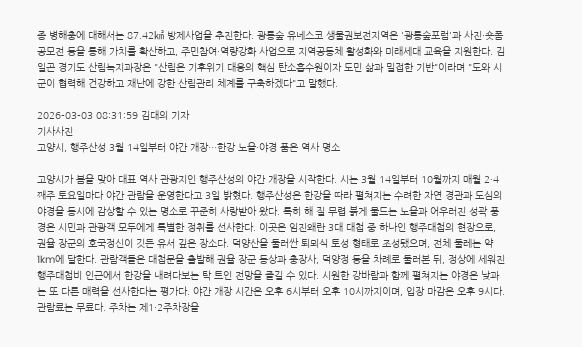종 병해충에 대해서는 87.42㎢ 방제사업을 추진한다. 광릉숲 유네스코 생물권보전지역은 '광릉숲포럼'과 사진·숏폼 공모전 등을 통해 가치를 확산하고, 주민참여·역량강화 사업으로 지역공동체 활성화와 미래세대 교육을 지원한다. 김일곤 경기도 산림녹지과장은 "산림은 기후위기 대응의 핵심 탄소흡수원이자 도민 삶과 밀접한 기반"이라며 "도와 시군이 협력해 건강하고 재난에 강한 산림관리 체계를 구축하겠다"고 말했다.

2026-03-03 08:31:59 김대의 기자
기사사진
고양시, 행주산성 3월 14일부터 야간 개장…한강 노을·야경 품은 역사 명소

고양시가 봄을 맞아 대표 역사 관광지인 행주산성의 야간 개장을 시작한다. 시는 3월 14일부터 10월까지 매월 2·4째주 토요일마다 야간 관람을 운영한다고 3일 밝혔다. 행주산성은 한강을 따라 펼쳐지는 수려한 자연 경관과 도심의 야경을 동시에 감상할 수 있는 명소로 꾸준히 사랑받아 왔다. 특히 해 질 무렵 붉게 물드는 노을과 어우러진 성곽 풍경은 시민과 관광객 모두에게 특별한 정취를 선사한다. 이곳은 임진왜란 3대 대첩 중 하나인 행주대첩의 현장으로, 권율 장군의 호국정신이 깃든 유서 깊은 장소다. 덕양산을 둘러싼 퇴뫼식 토성 형태로 조성됐으며, 전체 둘레는 약 1km에 달한다. 관람객들은 대첩문을 출발해 권율 장군 동상과 충장사, 덕양정 등을 차례로 둘러본 뒤, 정상에 세워진 행주대첩비 인근에서 한강을 내려다보는 탁 트인 전망을 즐길 수 있다. 시원한 강바람과 함께 펼쳐지는 야경은 낮과는 또 다른 매력을 선사한다는 평가다. 야간 개장 시간은 오후 6시부터 오후 10시까지이며, 입장 마감은 오후 9시다. 관람료는 무료다. 주차는 제1·2주차장을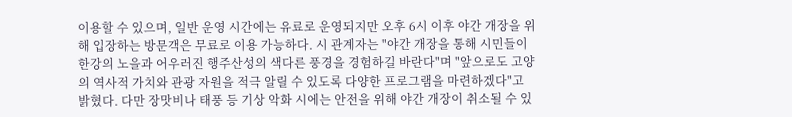이용할 수 있으며, 일반 운영 시간에는 유료로 운영되지만 오후 6시 이후 야간 개장을 위해 입장하는 방문객은 무료로 이용 가능하다. 시 관계자는 "야간 개장을 통해 시민들이 한강의 노을과 어우러진 행주산성의 색다른 풍경을 경험하길 바란다"며 "앞으로도 고양의 역사적 가치와 관광 자원을 적극 알릴 수 있도록 다양한 프로그램을 마련하겠다"고 밝혔다. 다만 장맛비나 태풍 등 기상 악화 시에는 안전을 위해 야간 개장이 취소될 수 있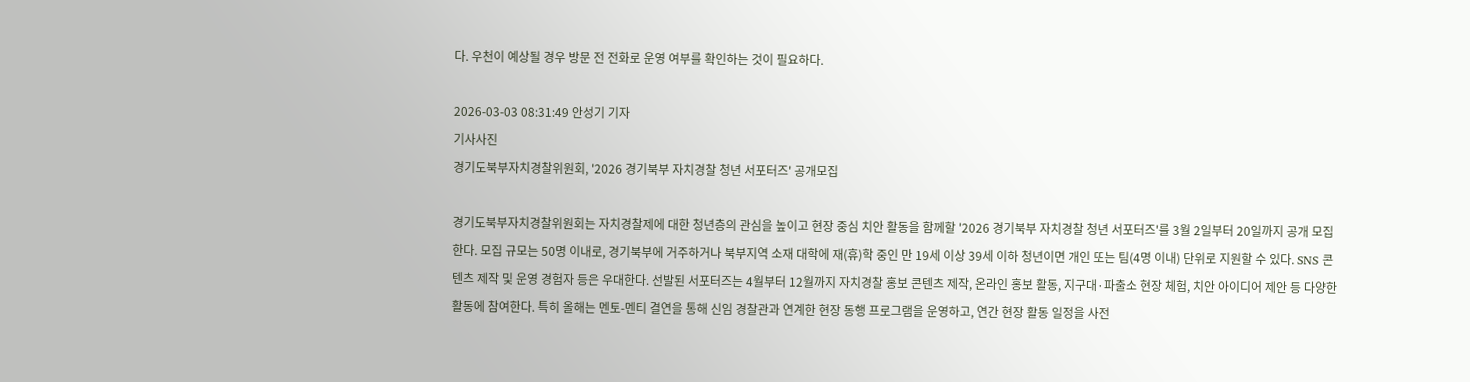다. 우천이 예상될 경우 방문 전 전화로 운영 여부를 확인하는 것이 필요하다.

2026-03-03 08:31:49 안성기 기자
기사사진
경기도북부자치경찰위원회, '2026 경기북부 자치경찰 청년 서포터즈' 공개모집

경기도북부자치경찰위원회는 자치경찰제에 대한 청년층의 관심을 높이고 현장 중심 치안 활동을 함께할 '2026 경기북부 자치경찰 청년 서포터즈'를 3월 2일부터 20일까지 공개 모집한다. 모집 규모는 50명 이내로, 경기북부에 거주하거나 북부지역 소재 대학에 재(휴)학 중인 만 19세 이상 39세 이하 청년이면 개인 또는 팀(4명 이내) 단위로 지원할 수 있다. SNS 콘텐츠 제작 및 운영 경험자 등은 우대한다. 선발된 서포터즈는 4월부터 12월까지 자치경찰 홍보 콘텐츠 제작, 온라인 홍보 활동, 지구대·파출소 현장 체험, 치안 아이디어 제안 등 다양한 활동에 참여한다. 특히 올해는 멘토-멘티 결연을 통해 신임 경찰관과 연계한 현장 동행 프로그램을 운영하고, 연간 현장 활동 일정을 사전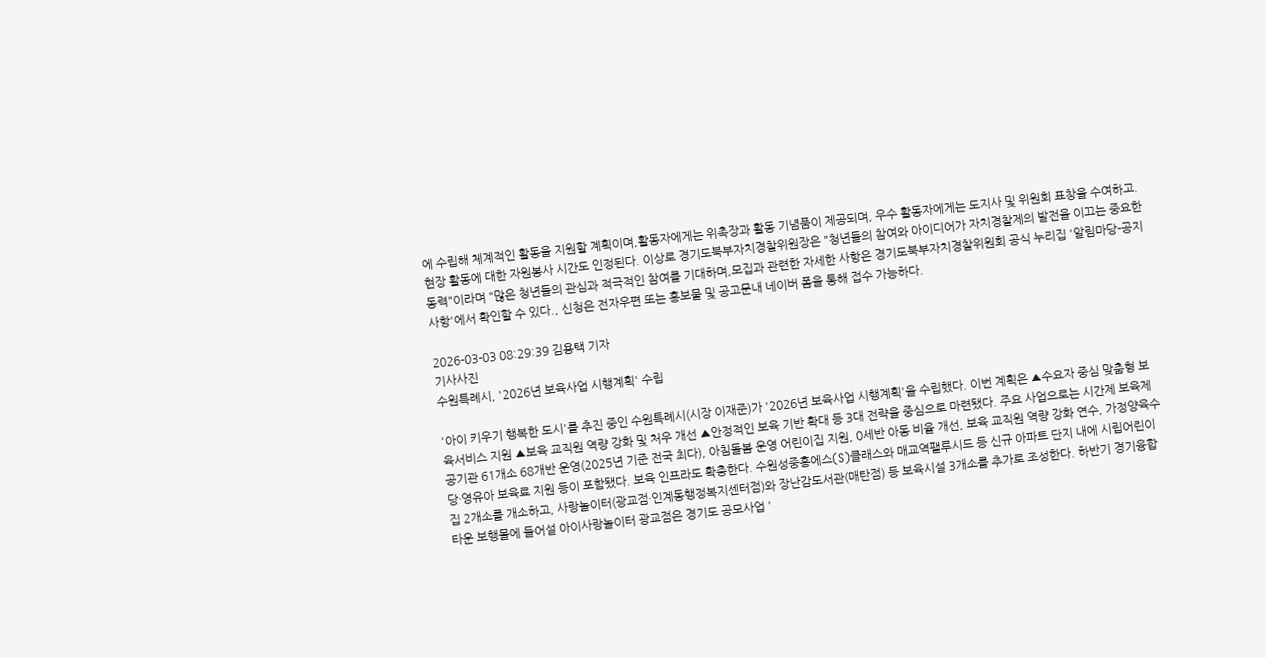에 수립해 체계적인 활동을 지원할 계획이며,활동자에게는 위촉장과 활동 기념품이 제공되며, 우수 활동자에게는 도지사 및 위원회 표창을 수여하고. 현장 활동에 대한 자원봉사 시간도 인정된다. 이상로 경기도북부자치경찰위원장은 "청년들의 참여와 아이디어가 자치경찰제의 발전을 이끄는 중요한 동력"이라며 "많은 청년들의 관심과 적극적인 참여를 기대하며,모집과 관련한 자세한 사항은 경기도북부자치경찰위원회 공식 누리집 '알림마당-공지사항'에서 확인할 수 있다., 신청은 전자우편 또는 홍보물 및 공고문내 네이버 폼을 통해 접수 가능하다.

2026-03-03 08:29:39 김용택 기자
기사사진
수원특례시, '2026년 보육사업 시행계획' 수립

'아이 키우기 행복한 도시'를 추진 중인 수원특례시(시장 이재준)가 '2026년 보육사업 시행계획'을 수립했다. 이번 계획은 ▲수요자 중심 맞춤형 보육서비스 지원 ▲보육 교직원 역량 강화 및 처우 개선 ▲안정적인 보육 기반 확대 등 3대 전략을 중심으로 마련됐다. 주요 사업으로는 시간제 보육제공기관 61개소 68개반 운영(2025년 기준 전국 최다), 아침돌봄 운영 어린이집 지원, 0세반 아동 비율 개선, 보육 교직원 역량 강화 연수, 가정양육수당·영유아 보육료 지원 등이 포함됐다. 보육 인프라도 확충한다. 수원성중흥에스(S)클래스와 매교역팰루시드 등 신규 아파트 단지 내에 시립어린이집 2개소를 개소하고, 사랑놀이터(광교점·인계동행정복지센터점)와 장난감도서관(매탄점) 등 보육시설 3개소를 추가로 조성한다. 하반기 경기융합타운 보행몰에 들어설 아이사랑놀이터 광교점은 경기도 공모사업 '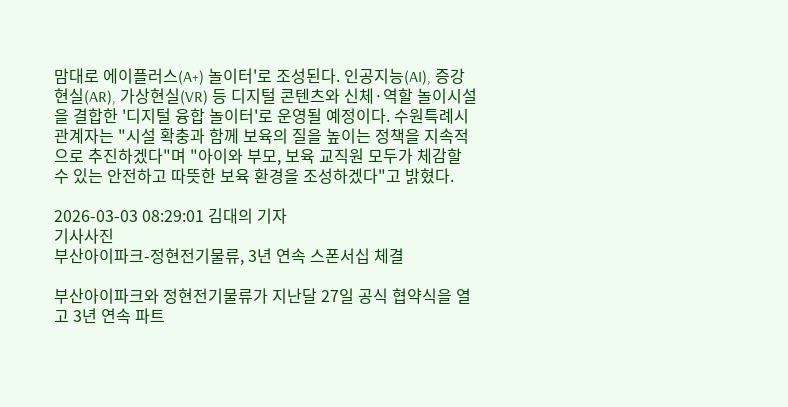맘대로 에이플러스(A+) 놀이터'로 조성된다. 인공지능(AI), 증강현실(AR), 가상현실(VR) 등 디지털 콘텐츠와 신체·역할 놀이시설을 결합한 '디지털 융합 놀이터'로 운영될 예정이다. 수원특례시 관계자는 "시설 확충과 함께 보육의 질을 높이는 정책을 지속적으로 추진하겠다"며 "아이와 부모, 보육 교직원 모두가 체감할 수 있는 안전하고 따뜻한 보육 환경을 조성하겠다"고 밝혔다.

2026-03-03 08:29:01 김대의 기자
기사사진
부산아이파크-정현전기물류, 3년 연속 스폰서십 체결

부산아이파크와 정현전기물류가 지난달 27일 공식 협약식을 열고 3년 연속 파트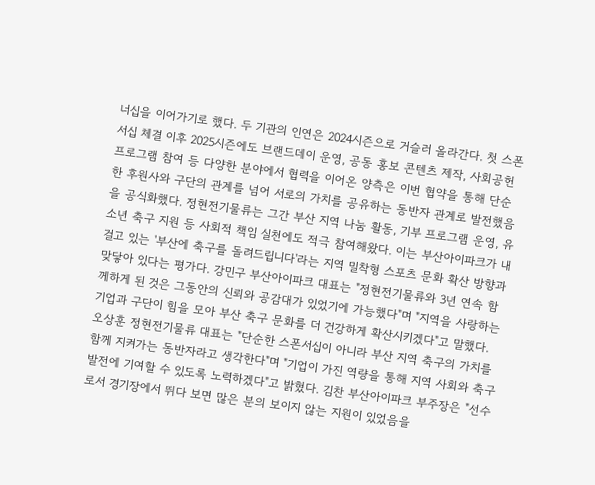너십을 이어가기로 했다. 두 기관의 인연은 2024시즌으로 거슬러 올라간다. 첫 스폰서십 체결 이후 2025시즌에도 브랜드데이 운영, 공동 홍보 콘텐츠 제작, 사회공헌 프로그램 참여 등 다양한 분야에서 협력을 이어온 양측은 이번 협약을 통해 단순한 후원사와 구단의 관계를 넘어 서로의 가치를 공유하는 동반자 관계로 발전했음을 공식화했다. 정현전기물류는 그간 부산 지역 나눔 활동, 기부 프로그램 운영, 유소년 축구 지원 등 사회적 책임 실천에도 적극 참여해왔다. 이는 부산아이파크가 내걸고 있는 '부산에 축구를 돌려드립니다'라는 지역 밀착형 스포츠 문화 확산 방향과 맞닿아 있다는 평가다. 강민구 부산아이파크 대표는 "정현전기물류와 3년 연속 함께하게 된 것은 그동안의 신뢰와 공감대가 있었기에 가능했다"며 "지역을 사랑하는 기업과 구단이 힘을 모아 부산 축구 문화를 더 건강하게 확산시키겠다"고 말했다. 오상훈 정현전기물류 대표는 "단순한 스폰서십이 아니라 부산 지역 축구의 가치를 함께 지켜가는 동반자라고 생각한다"며 "기업이 가진 역량을 통해 지역 사회와 축구 발전에 기여할 수 있도록 노력하겠다"고 밝혔다. 김찬 부산아이파크 부주장은 "선수로서 경기장에서 뛰다 보면 많은 분의 보이지 않는 지원이 있었음을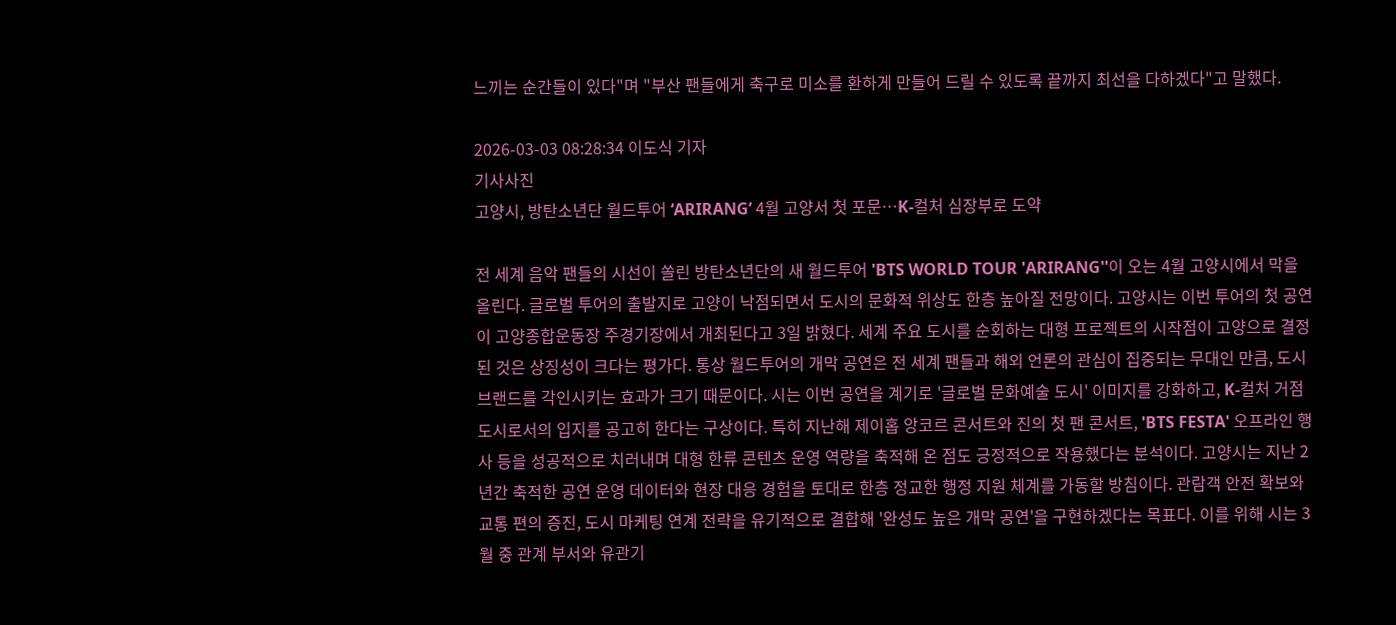느끼는 순간들이 있다"며 "부산 팬들에게 축구로 미소를 환하게 만들어 드릴 수 있도록 끝까지 최선을 다하겠다"고 말했다.

2026-03-03 08:28:34 이도식 기자
기사사진
고양시, 방탄소년단 월드투어 ‘ARIRANG’ 4월 고양서 첫 포문…K-컬처 심장부로 도약

전 세계 음악 팬들의 시선이 쏠린 방탄소년단의 새 월드투어 'BTS WORLD TOUR 'ARIRANG''이 오는 4월 고양시에서 막을 올린다. 글로벌 투어의 출발지로 고양이 낙점되면서 도시의 문화적 위상도 한층 높아질 전망이다. 고양시는 이번 투어의 첫 공연이 고양종합운동장 주경기장에서 개최된다고 3일 밝혔다. 세계 주요 도시를 순회하는 대형 프로젝트의 시작점이 고양으로 결정된 것은 상징성이 크다는 평가다. 통상 월드투어의 개막 공연은 전 세계 팬들과 해외 언론의 관심이 집중되는 무대인 만큼, 도시 브랜드를 각인시키는 효과가 크기 때문이다. 시는 이번 공연을 계기로 '글로벌 문화예술 도시' 이미지를 강화하고, K-컬처 거점 도시로서의 입지를 공고히 한다는 구상이다. 특히 지난해 제이홉 앙코르 콘서트와 진의 첫 팬 콘서트, 'BTS FESTA' 오프라인 행사 등을 성공적으로 치러내며 대형 한류 콘텐츠 운영 역량을 축적해 온 점도 긍정적으로 작용했다는 분석이다. 고양시는 지난 2년간 축적한 공연 운영 데이터와 현장 대응 경험을 토대로 한층 정교한 행정 지원 체계를 가동할 방침이다. 관람객 안전 확보와 교통 편의 증진, 도시 마케팅 연계 전략을 유기적으로 결합해 '완성도 높은 개막 공연'을 구현하겠다는 목표다. 이를 위해 시는 3월 중 관계 부서와 유관기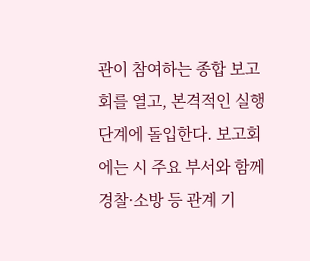관이 참여하는 종합 보고회를 열고, 본격적인 실행 단계에 돌입한다. 보고회에는 시 주요 부서와 함께 경찰·소방 등 관계 기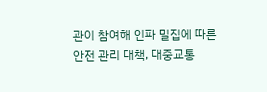관이 참여해 인파 밀집에 따른 안전 관리 대책, 대중교통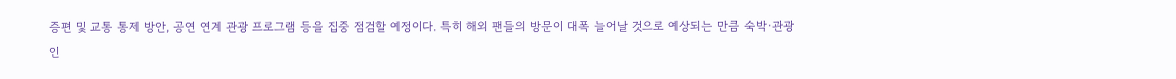증편 및 교통 통제 방안, 공연 연계 관광 프로그램 등을 집중 점검할 예정이다. 특히 해외 팬들의 방문이 대폭 늘어날 것으로 예상되는 만큼 숙박·관광 인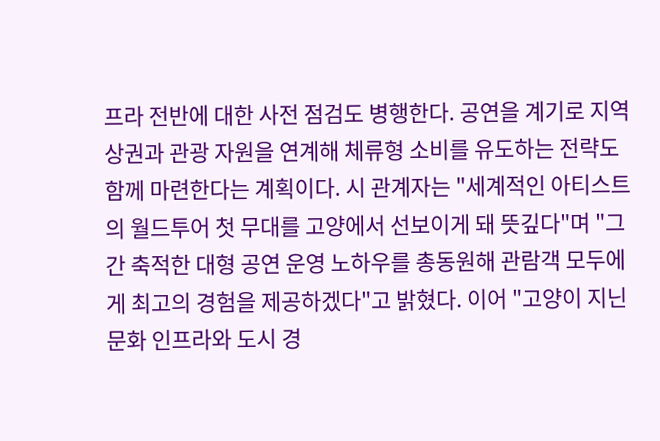프라 전반에 대한 사전 점검도 병행한다. 공연을 계기로 지역 상권과 관광 자원을 연계해 체류형 소비를 유도하는 전략도 함께 마련한다는 계획이다. 시 관계자는 "세계적인 아티스트의 월드투어 첫 무대를 고양에서 선보이게 돼 뜻깊다"며 "그간 축적한 대형 공연 운영 노하우를 총동원해 관람객 모두에게 최고의 경험을 제공하겠다"고 밝혔다. 이어 "고양이 지닌 문화 인프라와 도시 경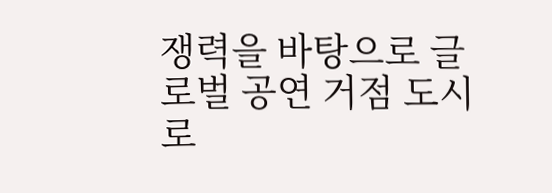쟁력을 바탕으로 글로벌 공연 거점 도시로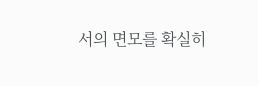서의 면모를 확실히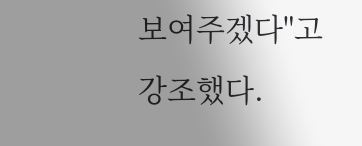보여주겠다"고 강조했다.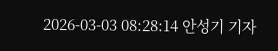2026-03-03 08:28:14 안성기 기자